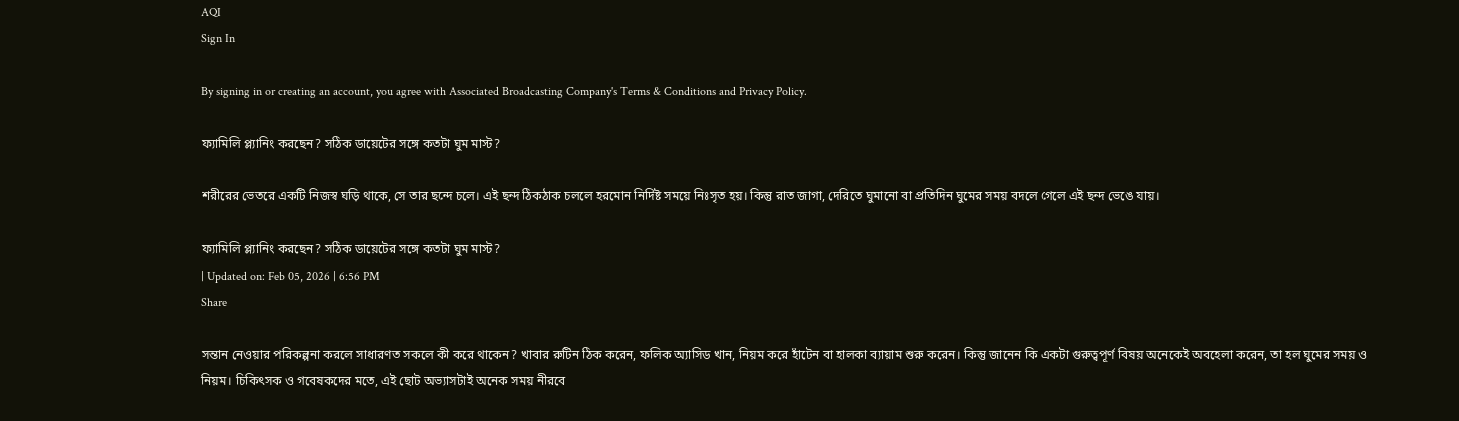AQI
Sign In

By signing in or creating an account, you agree with Associated Broadcasting Company's Terms & Conditions and Privacy Policy.

ফ্যামিলি প্ল্যানিং করছেন? সঠিক ডায়েটের সঙ্গে কতটা ঘুম মাস্ট?

শরীরের ভেতরে একটি নিজস্ব ঘড়ি থাকে, সে তার ছন্দে চলে। এই ছন্দ ঠিকঠাক চললে হরমোন নির্দিষ্ট সময়ে নিঃসৃত হয়। কিন্তু রাত জাগা, দেরিতে ঘুমানো বা প্রতিদিন ঘুমের সময় বদলে গেলে এই ছন্দ ভেঙে যায়।

ফ্যামিলি প্ল্যানিং করছেন? সঠিক ডায়েটের সঙ্গে কতটা ঘুম মাস্ট?
| Updated on: Feb 05, 2026 | 6:56 PM
Share

সন্তান নেওয়ার পরিকল্পনা করলে সাধারণত সকলে কী করে থাকেন? খাবার রুটিন ঠিক করেন, ফলিক অ্যাসিড খান, নিয়ম করে হাঁটেন বা হালকা ব্যায়াম শুরু করেন। কিন্তু জানেন কি একটা গুরুত্বপূর্ণ বিষয় অনেকেই অবহেলা করেন, তা হল ঘুমের সময় ও নিয়ম। চিকিৎসক ও গবেষকদের মতে, এই ছোট অভ্যাসটাই অনেক সময় নীরবে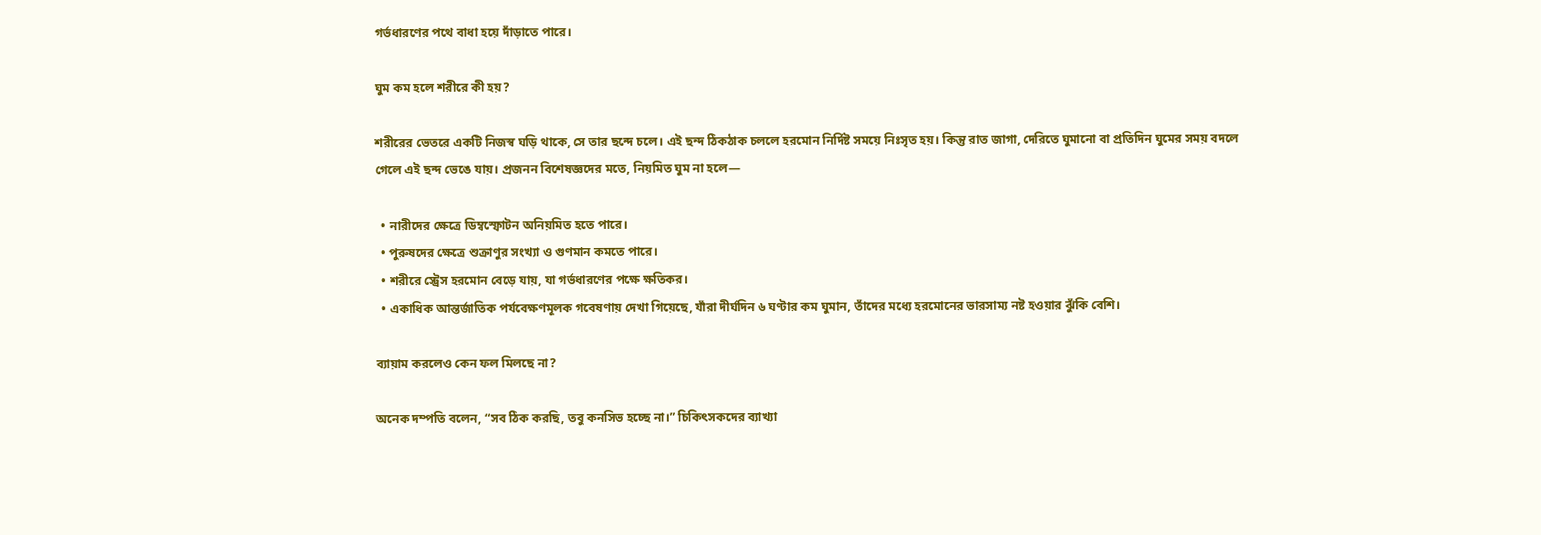গর্ভধারণের পথে বাধা হয়ে দাঁড়াতে পারে।

ঘুম কম হলে শরীরে কী হয়?

শরীরের ভেতরে একটি নিজস্ব ঘড়ি থাকে, সে তার ছন্দে চলে। এই ছন্দ ঠিকঠাক চললে হরমোন নির্দিষ্ট সময়ে নিঃসৃত হয়। কিন্তু রাত জাগা, দেরিতে ঘুমানো বা প্রতিদিন ঘুমের সময় বদলে গেলে এই ছন্দ ভেঙে যায়। প্রজনন বিশেষজ্ঞদের মতে, নিয়মিত ঘুম না হলে—

  • নারীদের ক্ষেত্রে ডিম্বস্ফোটন অনিয়মিত হতে পারে।
  • পুরুষদের ক্ষেত্রে শুক্রাণুর সংখ্যা ও গুণমান কমতে পারে।
  • শরীরে স্ট্রেস হরমোন বেড়ে যায়, যা গর্ভধারণের পক্ষে ক্ষতিকর।
  • একাধিক আন্তর্জাতিক পর্যবেক্ষণমূলক গবেষণায় দেখা গিয়েছে, যাঁরা দীর্ঘদিন ৬ ঘণ্টার কম ঘুমান, তাঁদের মধ্যে হরমোনের ভারসাম্য নষ্ট হওয়ার ঝুঁকি বেশি।

ব্যায়াম করলেও কেন ফল মিলছে না?

অনেক দম্পতি বলেন, “সব ঠিক করছি, তবু কনসিভ হচ্ছে না।” চিকিৎসকদের ব্যাখ্যা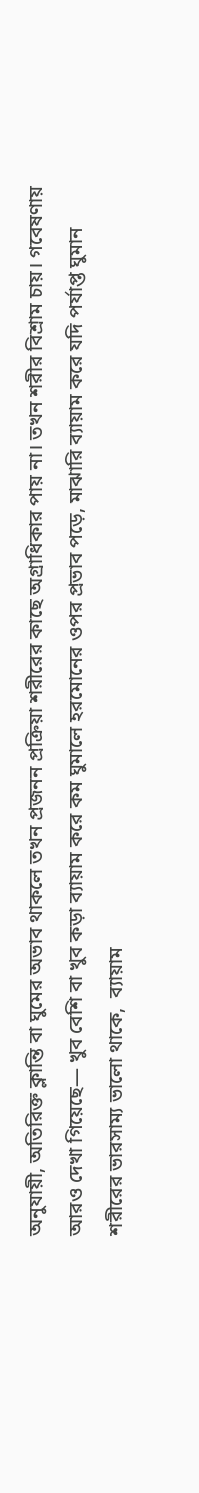অনুযায়ী, অতিরিক্ত ক্লান্তি বা ঘুমের অভাব থাকলে তখন প্রজনন প্রক্রিয়া শরীরের কাছে অগ্রাধিকার পায় না। তখন শরীর বিশ্রাম চায়। গবেষণায় আরও দেখা গিয়েছে— খুব বেশি বা খুব কড়া ব্যায়াম করে কম ঘুমালে হরমোনের ওপর প্রভাব পড়ে, মাঝারি ব্যায়াম করে যদি পর্যাপ্ত ঘুমান শরীরের ভারসাম্য ভালো থাকে,  ব্যায়াম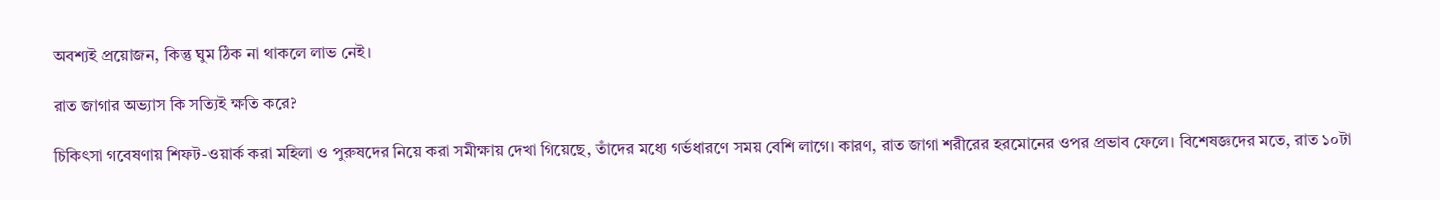অবশ্যই প্রয়োজন, কিন্তু ঘুম ঠিক না থাকলে লাভ নেই।

রাত জাগার অভ্যাস কি সত্যিই ক্ষতি করে?

চিকিৎসা গবেষণায় শিফট-ওয়ার্ক করা মহিলা ও পুরুষদের নিয়ে করা সমীক্ষায় দেখা গিয়েছে, তাঁদের মধ্যে গর্ভধারণে সময় বেশি লাগে। কারণ, রাত জাগা শরীরের হরমোনের ওপর প্রভাব ফেলে। বিশেষজ্ঞদের মতে, রাত ১০টা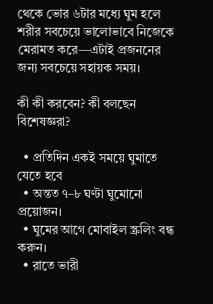থেকে ভোর ৬টার মধ্যে ঘুম হলে শরীর সবচেয়ে ভালোভাবে নিজেকে মেরামত করে—এটাই প্রজননের জন্য সবচেয়ে সহায়ক সময়।

কী কী করবেন? কী বলছেন বিশেষজ্ঞরা?

  • প্রতিদিন একই সময়ে ঘুমাতে যেতে হবে
  • অন্তত ৭–৮ ঘণ্টা ঘুমোনো প্রয়োজন।
  • ঘুমের আগে মোবাইল স্ক্রলিং বন্ধ করুন।
  • রাতে ভারী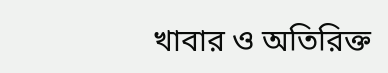খাবার ও অতিরিক্ত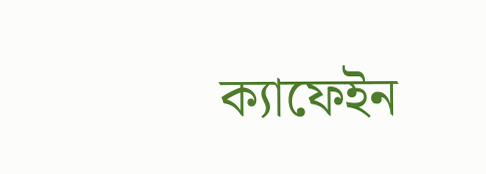ক্যাফেইন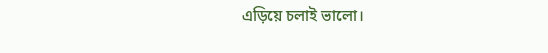এড়িয়ে চলাই ভালো।